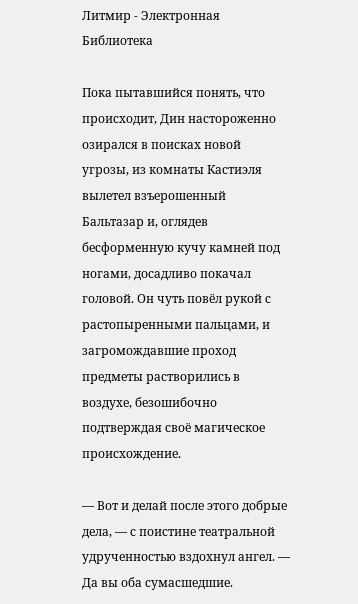Литмир - Электронная Библиотека

Пока пытавшийся понять, что происходит, Дин настороженно озирался в поисках новой угрозы, из комнаты Кастиэля вылетел взъерошенный Бальтазар и, оглядев бесформенную кучу камней под ногами, досадливо покачал головой. Он чуть повёл рукой с растопыренными пальцами, и загромождавшие проход предметы растворились в воздухе, безошибочно подтверждая своё магическое происхождение.

— Вот и делай после этого добрые дела, — с поистине театральной удрученностью вздохнул ангел. — Да вы оба сумасшедшие.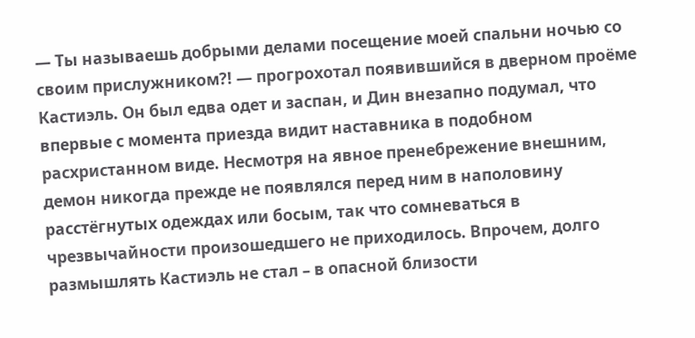— Ты называешь добрыми делами посещение моей спальни ночью со своим прислужником?! — прогрохотал появившийся в дверном проёме Кастиэль. Он был едва одет и заспан, и Дин внезапно подумал, что впервые с момента приезда видит наставника в подобном расхристанном виде. Несмотря на явное пренебрежение внешним, демон никогда прежде не появлялся перед ним в наполовину расстёгнутых одеждах или босым, так что сомневаться в чрезвычайности произошедшего не приходилось. Впрочем, долго размышлять Кастиэль не стал – в опасной близости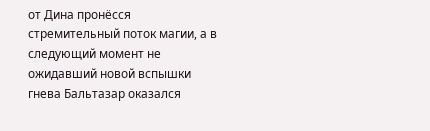от Дина пронёсся стремительный поток магии, а в следующий момент не ожидавший новой вспышки гнева Бальтазар оказался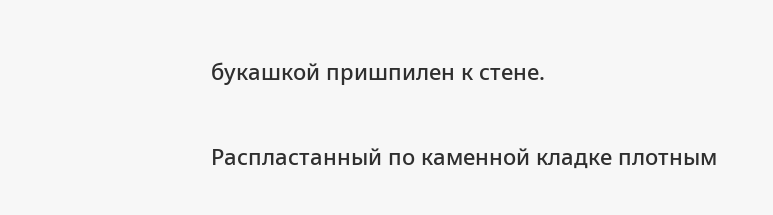букашкой пришпилен к стене.

Распластанный по каменной кладке плотным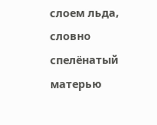слоем льда, словно спелёнатый матерью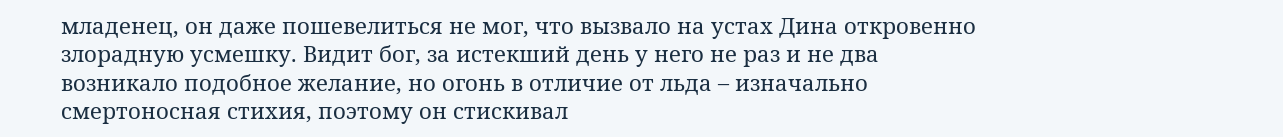младенец, он даже пошевелиться не мог, что вызвало на устах Дина откровенно злорадную усмешку. Видит бог, за истекший день у него не раз и не два возникало подобное желание, но огонь в отличие от льда – изначально смертоносная стихия, поэтому он стискивал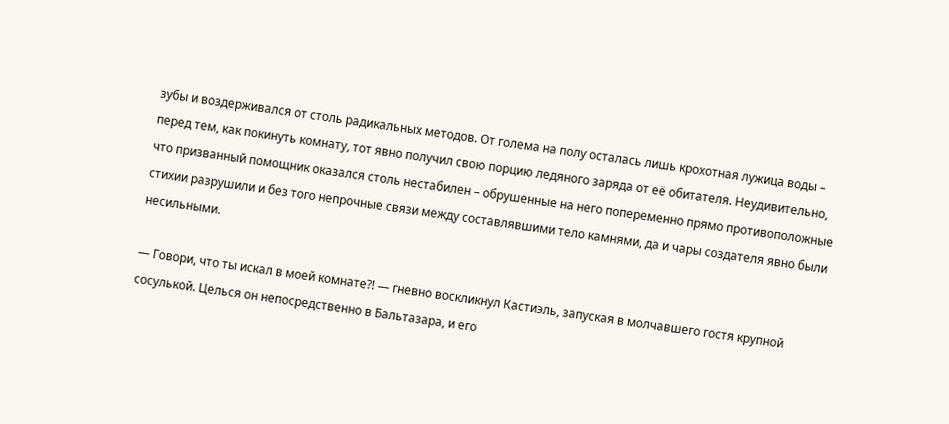зубы и воздерживался от столь радикальных методов. От голема на полу осталась лишь крохотная лужица воды – перед тем, как покинуть комнату, тот явно получил свою порцию ледяного заряда от её обитателя. Неудивительно, что призванный помощник оказался столь нестабилен – обрушенные на него попеременно прямо противоположные стихии разрушили и без того непрочные связи между составлявшими тело камнями, да и чары создателя явно были несильными.

— Говори, что ты искал в моей комнате?! — гневно воскликнул Кастиэль, запуская в молчавшего гостя крупной сосулькой. Целься он непосредственно в Бальтазара, и его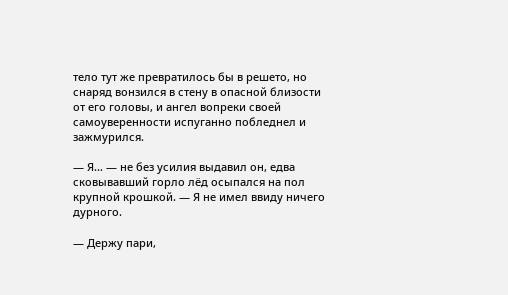тело тут же превратилось бы в решето, но снаряд вонзился в стену в опасной близости от его головы, и ангел вопреки своей самоуверенности испуганно побледнел и зажмурился.

— Я… — не без усилия выдавил он, едва сковывавший горло лёд осыпался на пол крупной крошкой. — Я не имел ввиду ничего дурного.

— Держу пари,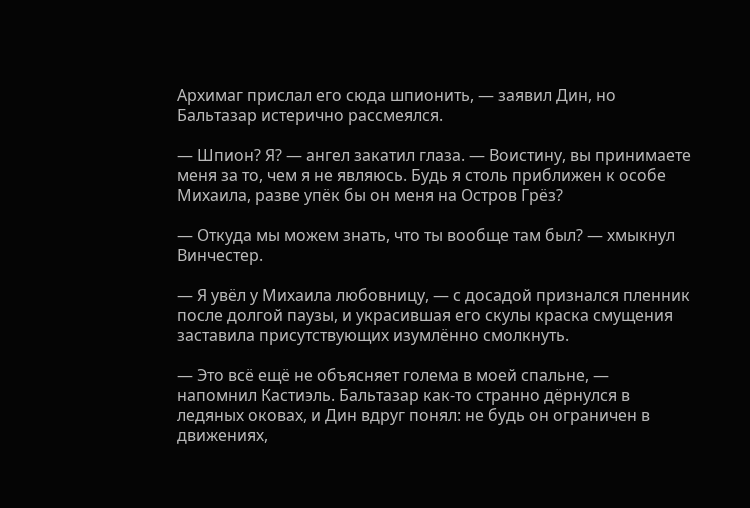Архимаг прислал его сюда шпионить, — заявил Дин, но Бальтазар истерично рассмеялся.

— Шпион? Я? — ангел закатил глаза. — Воистину, вы принимаете меня за то, чем я не являюсь. Будь я столь приближен к особе Михаила, разве упёк бы он меня на Остров Грёз?

— Откуда мы можем знать, что ты вообще там был? — хмыкнул Винчестер.

— Я увёл у Михаила любовницу, — с досадой признался пленник после долгой паузы, и украсившая его скулы краска смущения заставила присутствующих изумлённо смолкнуть.

— Это всё ещё не объясняет голема в моей спальне, — напомнил Кастиэль. Бальтазар как-то странно дёрнулся в ледяных оковах, и Дин вдруг понял: не будь он ограничен в движениях,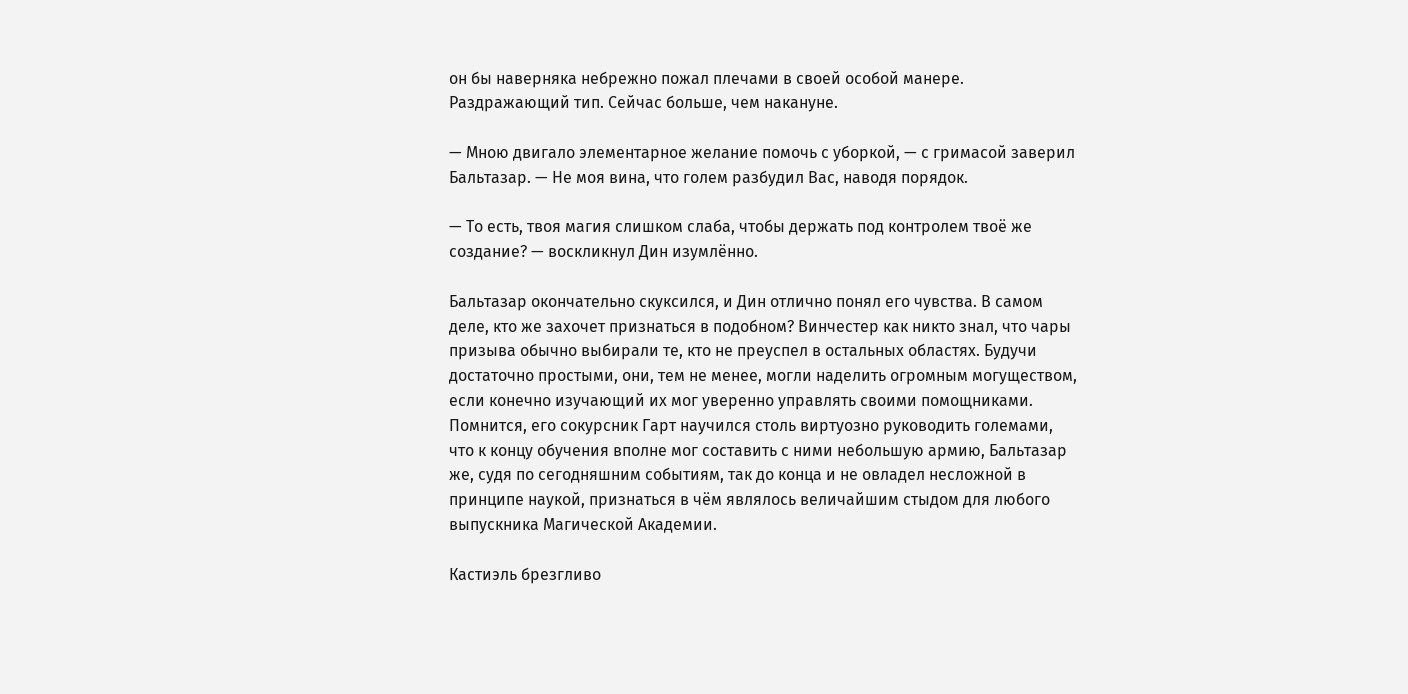он бы наверняка небрежно пожал плечами в своей особой манере. Раздражающий тип. Сейчас больше, чем накануне.

— Мною двигало элементарное желание помочь с уборкой, — с гримасой заверил Бальтазар. — Не моя вина, что голем разбудил Вас, наводя порядок.

— То есть, твоя магия слишком слаба, чтобы держать под контролем твоё же создание? — воскликнул Дин изумлённо.

Бальтазар окончательно скуксился, и Дин отлично понял его чувства. В самом деле, кто же захочет признаться в подобном? Винчестер как никто знал, что чары призыва обычно выбирали те, кто не преуспел в остальных областях. Будучи достаточно простыми, они, тем не менее, могли наделить огромным могуществом, если конечно изучающий их мог уверенно управлять своими помощниками. Помнится, его сокурсник Гарт научился столь виртуозно руководить големами, что к концу обучения вполне мог составить с ними небольшую армию, Бальтазар же, судя по сегодняшним событиям, так до конца и не овладел несложной в принципе наукой, признаться в чём являлось величайшим стыдом для любого выпускника Магической Академии.

Кастиэль брезгливо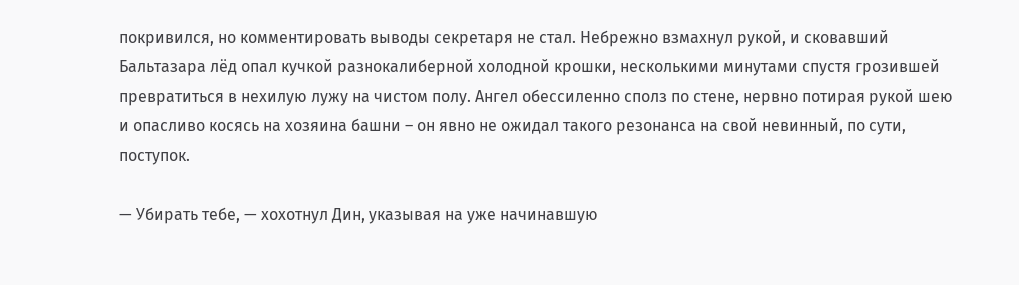покривился, но комментировать выводы секретаря не стал. Небрежно взмахнул рукой, и сковавший Бальтазара лёд опал кучкой разнокалиберной холодной крошки, несколькими минутами спустя грозившей превратиться в нехилую лужу на чистом полу. Ангел обессиленно сполз по стене, нервно потирая рукой шею и опасливо косясь на хозяина башни – он явно не ожидал такого резонанса на свой невинный, по сути, поступок.

— Убирать тебе, — хохотнул Дин, указывая на уже начинавшую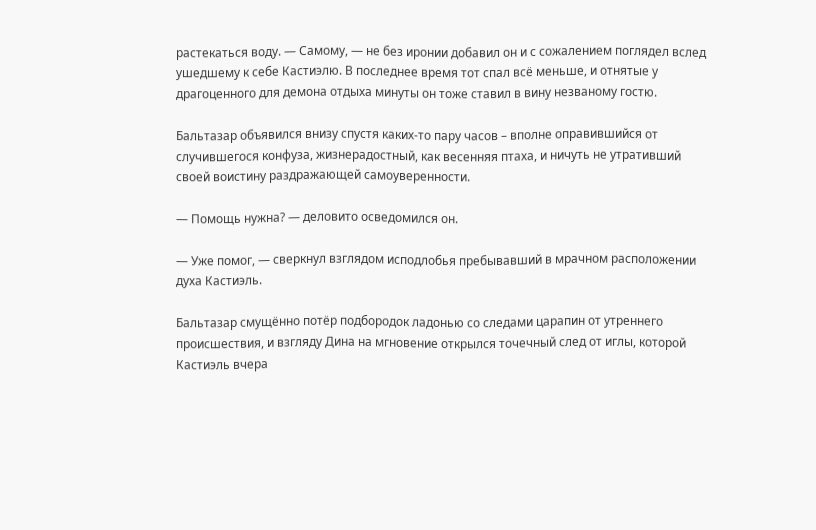растекаться воду. — Самому, — не без иронии добавил он и с сожалением поглядел вслед ушедшему к себе Кастиэлю. В последнее время тот спал всё меньше, и отнятые у драгоценного для демона отдыха минуты он тоже ставил в вину незваному гостю.

Бальтазар объявился внизу спустя каких-то пару часов – вполне оправившийся от случившегося конфуза, жизнерадостный, как весенняя птаха, и ничуть не утративший своей воистину раздражающей самоуверенности.

— Помощь нужна? — деловито осведомился он.

— Уже помог, — сверкнул взглядом исподлобья пребывавший в мрачном расположении духа Кастиэль.

Бальтазар смущённо потёр подбородок ладонью со следами царапин от утреннего происшествия, и взгляду Дина на мгновение открылся точечный след от иглы, которой Кастиэль вчера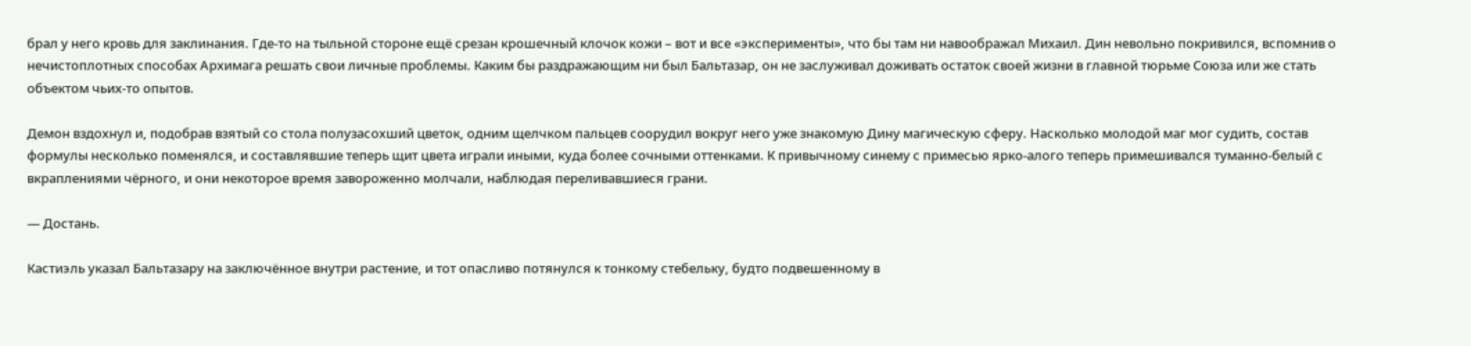брал у него кровь для заклинания. Где-то на тыльной стороне ещё срезан крошечный клочок кожи – вот и все «эксперименты», что бы там ни навоображал Михаил. Дин невольно покривился, вспомнив о нечистоплотных способах Архимага решать свои личные проблемы. Каким бы раздражающим ни был Бальтазар, он не заслуживал доживать остаток своей жизни в главной тюрьме Союза или же стать объектом чьих-то опытов.

Демон вздохнул и, подобрав взятый со стола полузасохший цветок, одним щелчком пальцев соорудил вокруг него уже знакомую Дину магическую сферу. Насколько молодой маг мог судить, состав формулы несколько поменялся, и составлявшие теперь щит цвета играли иными, куда более сочными оттенками. К привычному синему с примесью ярко-алого теперь примешивался туманно-белый с вкраплениями чёрного, и они некоторое время завороженно молчали, наблюдая переливавшиеся грани.

— Достань.

Кастиэль указал Бальтазару на заключённое внутри растение, и тот опасливо потянулся к тонкому стебельку, будто подвешенному в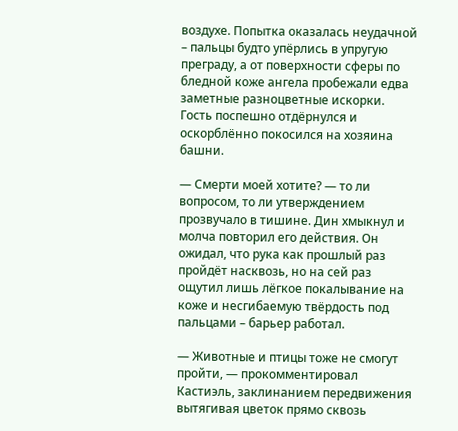воздухе. Попытка оказалась неудачной – пальцы будто упёрлись в упругую преграду, а от поверхности сферы по бледной коже ангела пробежали едва заметные разноцветные искорки. Гость поспешно отдёрнулся и оскорблённо покосился на хозяина башни.

— Смерти моей хотите? — то ли вопросом, то ли утверждением прозвучало в тишине. Дин хмыкнул и молча повторил его действия. Он ожидал, что рука как прошлый раз пройдёт насквозь, но на сей раз ощутил лишь лёгкое покалывание на коже и несгибаемую твёрдость под пальцами – барьер работал.

— Животные и птицы тоже не смогут пройти, — прокомментировал Кастиэль, заклинанием передвижения вытягивая цветок прямо сквозь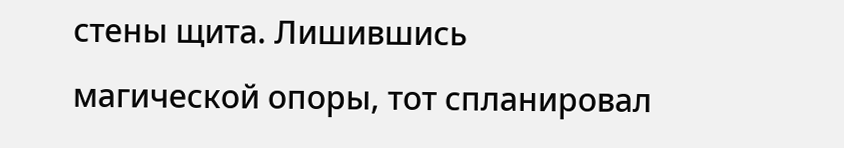стены щита. Лишившись магической опоры, тот спланировал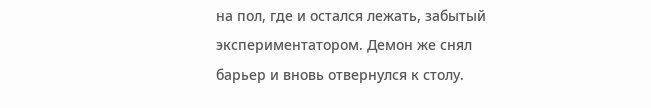на пол, где и остался лежать, забытый экспериментатором. Демон же снял барьер и вновь отвернулся к столу.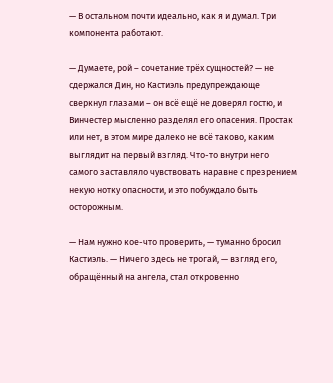— В остальном почти идеально, как я и думал. Три компонента работают.

— Думаете, рой – сочетание трёх сущностей? — не сдержался Дин, но Кастиэль предупреждающе сверкнул глазами – он всё ещё не доверял гостю, и Винчестер мысленно разделял его опасения. Простак или нет, в этом мире далеко не всё таково, каким выглядит на первый взгляд. Что-то внутри него самого заставляло чувствовать наравне с презрением некую нотку опасности, и это побуждало быть осторожным.

— Нам нужно кое-что проверить, — туманно бросил Кастиэль. — Ничего здесь не трогай, — взгляд его, обращённый на ангела, стал откровенно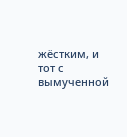жёстким, и тот с вымученной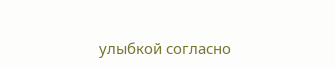улыбкой согласно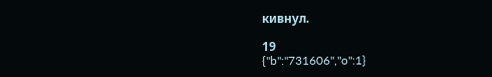кивнул.

19
{"b":"731606","o":1}